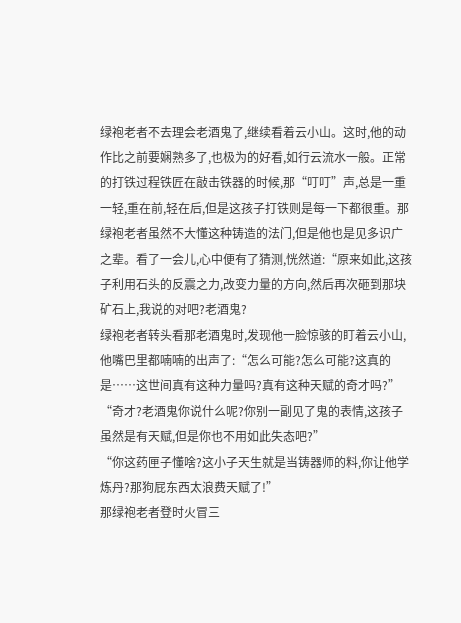绿袍老者不去理会老酒鬼了,继续看着云小山。这时,他的动作比之前要娴熟多了,也极为的好看,如行云流水一般。正常的打铁过程铁匠在敲击铁器的时候,那“叮叮”声,总是一重一轻,重在前,轻在后,但是这孩子打铁则是每一下都很重。那绿袍老者虽然不大懂这种铸造的法门,但是他也是见多识广之辈。看了一会儿,心中便有了猜测,恍然道:“原来如此,这孩子利用石头的反震之力,改变力量的方向,然后再次砸到那块矿石上,我说的对吧?老酒鬼?
绿袍老者转头看那老酒鬼时,发现他一脸惊骇的盯着云小山,他嘴巴里都喃喃的出声了:“怎么可能?怎么可能?这真的是……这世间真有这种力量吗?真有这种天赋的奇才吗?”
“奇才?老酒鬼你说什么呢?你别一副见了鬼的表情,这孩子虽然是有天赋,但是你也不用如此失态吧?”
“你这药匣子懂啥?这小子天生就是当铸器师的料,你让他学炼丹?那狗屁东西太浪费天赋了!”
那绿袍老者登时火冒三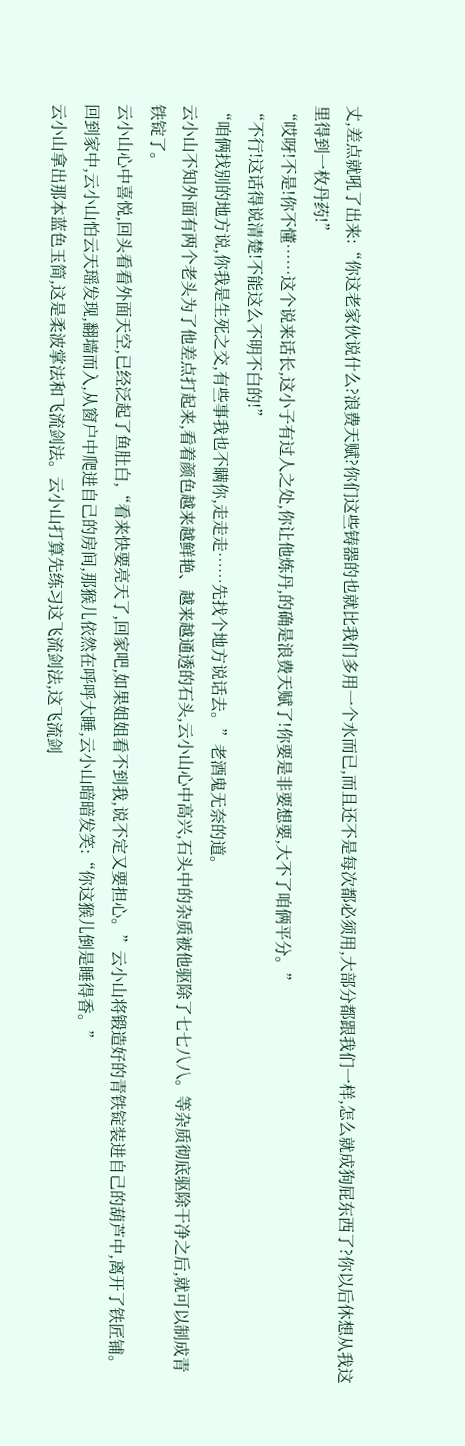丈,差点就吼了出来:“你这老家伙说什么?浪费天赋?你们这些铸器的也就比我们多用一个水而已,而且还不是每次都必须用,大部分都跟我们一样,怎么就成狗屁东西了?你以后休想从我这里得到一枚丹药!”
“哎呀!不是!你不懂……这个说来话长,这小子有过人之处,你让他炼丹,的确是浪费天赋了!你要是非要想要,大不了咱俩平分。”
“不行!这话得说清楚!不能这么不明不白的!”
“咱俩找别的地方说,你我是生死之交,有些事我也不瞒你,走走走……先找个地方说话去。”老酒鬼无奈的道。
云小山不知外面有两个老头为了他差点打起来,看着颜色越来越鲜艳、越来越通透的石头,云小山心中高兴,石头中的杂质被他驱除了七七八八。等杂质彻底驱除干净之后,就可以制成青铁锭了。
云小山心中喜悦,回头看看外面天空,已经泛起了鱼肚白,“看来快要亮天了,回家吧,如果姐姐看不到我,说不定又要担心。”云小山将锻造好的青铁锭装进自己的葫芦中,离开了铁匠铺。
回到家中,云小山怕云天瑶发现,翻墙而入,从窗户中爬进自己的房间,那猴儿依然在呼呼大睡,云小山暗暗发笑:“你这猴儿倒是睡得香。”
云小山拿出那本蓝色玉简,这是柔波掌法和飞流剑法。云小山打算先练习这飞流剑法,这飞流剑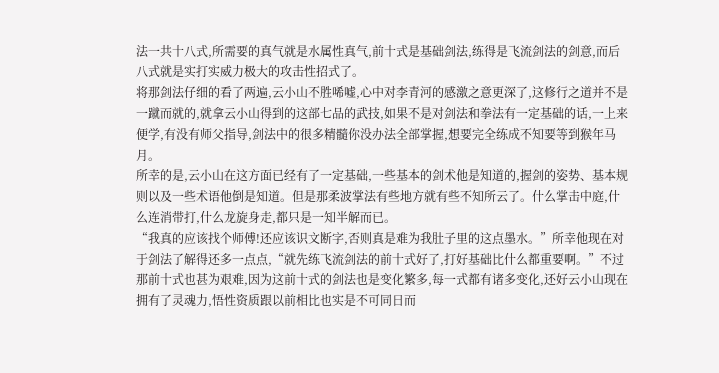法一共十八式,所需要的真气就是水属性真气,前十式是基础剑法,练得是飞流剑法的剑意,而后八式就是实打实威力极大的攻击性招式了。
将那剑法仔细的看了两遍,云小山不胜唏嘘,心中对李青河的感激之意更深了,这修行之道并不是一蹴而就的,就拿云小山得到的这部七品的武技,如果不是对剑法和拳法有一定基础的话,一上来便学,有没有师父指导,剑法中的很多精髓你没办法全部掌握,想要完全练成不知要等到猴年马月。
所幸的是,云小山在这方面已经有了一定基础,一些基本的剑术他是知道的,握剑的姿势、基本规则以及一些术语他倒是知道。但是那柔波掌法有些地方就有些不知所云了。什么掌击中庭,什么连消带打,什么龙旋身走,都只是一知半解而已。
“我真的应该找个师傅!还应该识文断字,否则真是难为我肚子里的这点墨水。”所幸他现在对于剑法了解得还多一点点,“就先练飞流剑法的前十式好了,打好基础比什么都重要啊。”不过那前十式也甚为艰难,因为这前十式的剑法也是变化繁多,每一式都有诸多变化,还好云小山现在拥有了灵魂力,悟性资质跟以前相比也实是不可同日而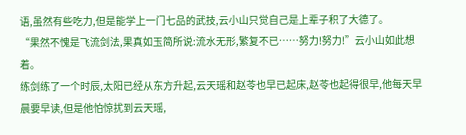语,虽然有些吃力,但是能学上一门七品的武技,云小山只觉自己是上辈子积了大德了。
“果然不愧是飞流剑法,果真如玉简所说:流水无形,繁复不已……努力!努力!”云小山如此想着。
练剑练了一个时辰,太阳已经从东方升起,云天瑶和赵苓也早已起床,赵苓也起得很早,他每天早晨要早读,但是他怕惊扰到云天瑶,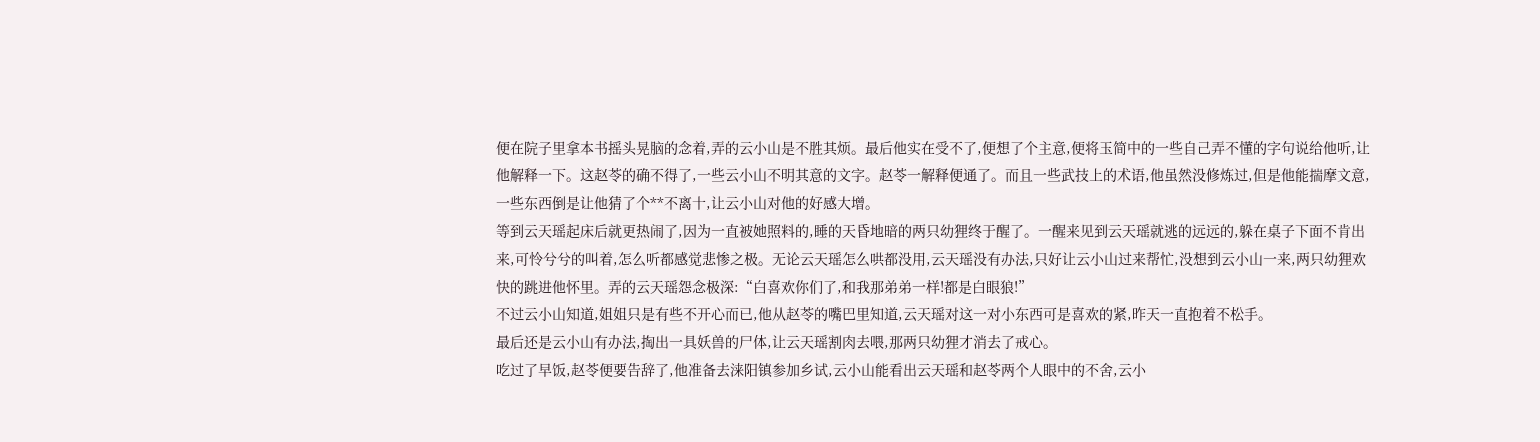便在院子里拿本书摇头晃脑的念着,弄的云小山是不胜其烦。最后他实在受不了,便想了个主意,便将玉简中的一些自己弄不懂的字句说给他听,让他解释一下。这赵苓的确不得了,一些云小山不明其意的文字。赵苓一解释便通了。而且一些武技上的术语,他虽然没修炼过,但是他能揣摩文意,一些东西倒是让他猜了个**不离十,让云小山对他的好感大增。
等到云天瑶起床后就更热闹了,因为一直被她照料的,睡的天昏地暗的两只幼狸终于醒了。一醒来见到云天瑶就逃的远远的,躲在桌子下面不肯出来,可怜兮兮的叫着,怎么听都感觉悲惨之极。无论云天瑶怎么哄都没用,云天瑶没有办法,只好让云小山过来帮忙,没想到云小山一来,两只幼狸欢快的跳进他怀里。弄的云天瑶怨念极深:“白喜欢你们了,和我那弟弟一样!都是白眼狼!”
不过云小山知道,姐姐只是有些不开心而已,他从赵苓的嘴巴里知道,云天瑶对这一对小东西可是喜欢的紧,昨天一直抱着不松手。
最后还是云小山有办法,掏出一具妖兽的尸体,让云天瑶割肉去喂,那两只幼狸才消去了戒心。
吃过了早饭,赵苓便要告辞了,他准备去涞阳镇参加乡试,云小山能看出云天瑶和赵苓两个人眼中的不舍,云小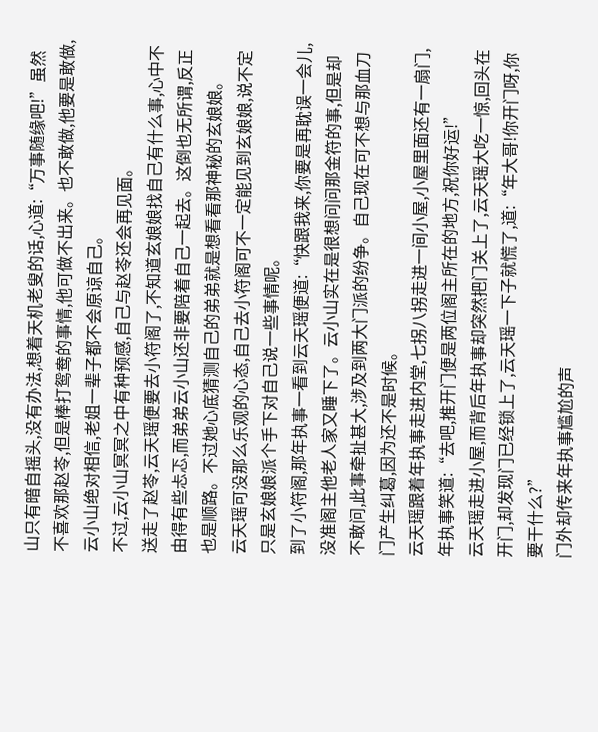山只有暗自摇头,没有办法,想着天机老叟的话,心道:“万事随缘吧!”虽然不喜欢那赵苓,但是棒打鸳鸯的事情,他可做不出来。也不敢做,他要是敢做,云小山绝对相信,老姐一辈子都不会原谅自己。
不过,云小山冥冥之中有种预感,自己与赵苓还会再见面。
送走了赵苓,云天瑶便要去小符阁了,不知道玄娘娘找自己有什么事,心中不由得有些忐忑,而弟弟云小山还非要陪着自己一起去。这倒也无所谓,反正也是顺路。不过她心底猜测自己的弟弟就是想看看那神秘的玄娘娘。
云天瑶可没那么乐观的心态,自己去小符阁可不一定能见到玄娘娘,说不定只是玄娘娘派个手下对自己说一些事情呢。
到了小符阁,那年执事一看到云天瑶便道:“快跟我来,你要是再耽误一会儿,没准阁主他老人家又睡下了。云小山实在是很想问问那金符的事,但是却不敢问,此事牵扯甚大,涉及到两大门派的纷争。自己现在可不想与那血刀门产生纠葛,因为还不是时候。
云天瑶跟着年执事走进内堂,七拐八拐走进一间小屋,小屋里面还有一扇门,年执事笑道:“去吧,推开门便是两位阁主所在的地方,祝你好运!”
云天瑶走进小屋,而背后年执事却突然把门关上了,云天瑶大吃一惊,回头在开门,却发现门已经锁上了,云天瑶一下子就慌了,道:“年大哥!你开门呀,你要干什么?”
门外却传来年执事尴尬的声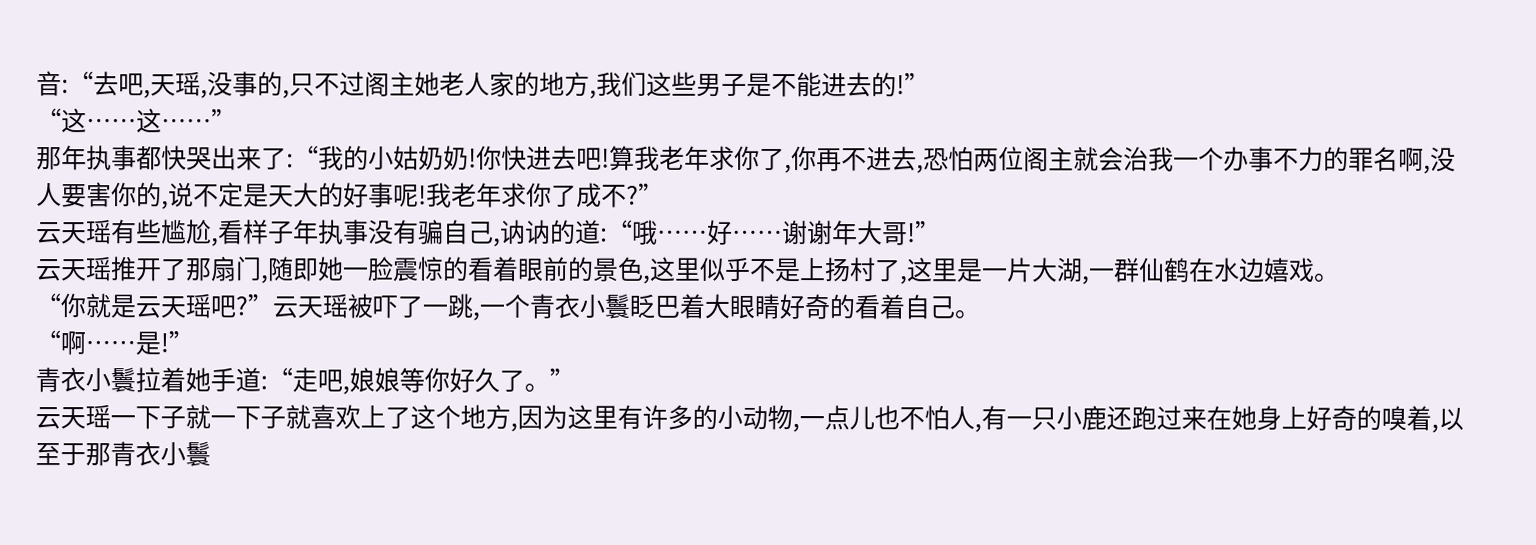音:“去吧,天瑶,没事的,只不过阁主她老人家的地方,我们这些男子是不能进去的!”
“这……这……”
那年执事都快哭出来了:“我的小姑奶奶!你快进去吧!算我老年求你了,你再不进去,恐怕两位阁主就会治我一个办事不力的罪名啊,没人要害你的,说不定是天大的好事呢!我老年求你了成不?”
云天瑶有些尴尬,看样子年执事没有骗自己,讷讷的道:“哦……好……谢谢年大哥!”
云天瑶推开了那扇门,随即她一脸震惊的看着眼前的景色,这里似乎不是上扬村了,这里是一片大湖,一群仙鹤在水边嬉戏。
“你就是云天瑶吧?”云天瑶被吓了一跳,一个青衣小鬟眨巴着大眼睛好奇的看着自己。
“啊……是!”
青衣小鬟拉着她手道:“走吧,娘娘等你好久了。”
云天瑶一下子就一下子就喜欢上了这个地方,因为这里有许多的小动物,一点儿也不怕人,有一只小鹿还跑过来在她身上好奇的嗅着,以至于那青衣小鬟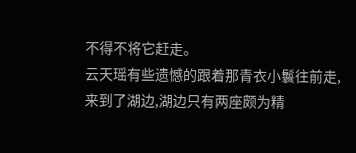不得不将它赶走。
云天瑶有些遗憾的跟着那青衣小鬟往前走,来到了湖边,湖边只有两座颇为精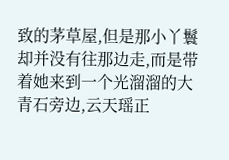致的茅草屋,但是那小丫鬟却并没有往那边走,而是带着她来到一个光溜溜的大青石旁边,云天瑶正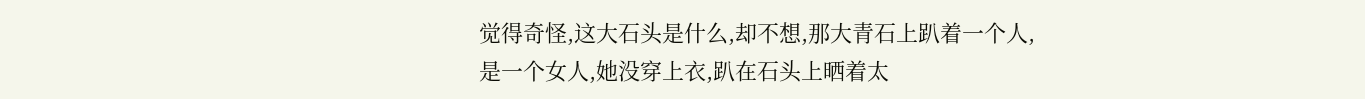觉得奇怪,这大石头是什么,却不想,那大青石上趴着一个人,是一个女人,她没穿上衣,趴在石头上晒着太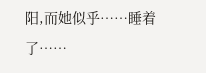阳,而她似乎……睡着了……